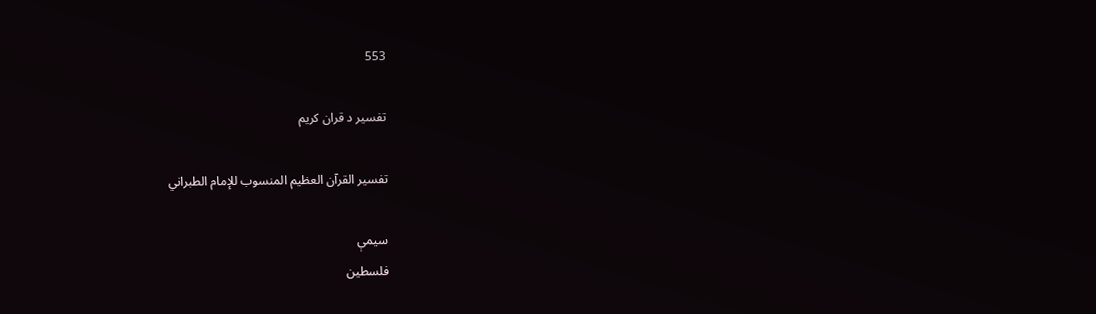553

تفسیر د قران کریم

تفسير القرآن العظيم المنسوب للإمام الطبراني

سیمې
فلسطين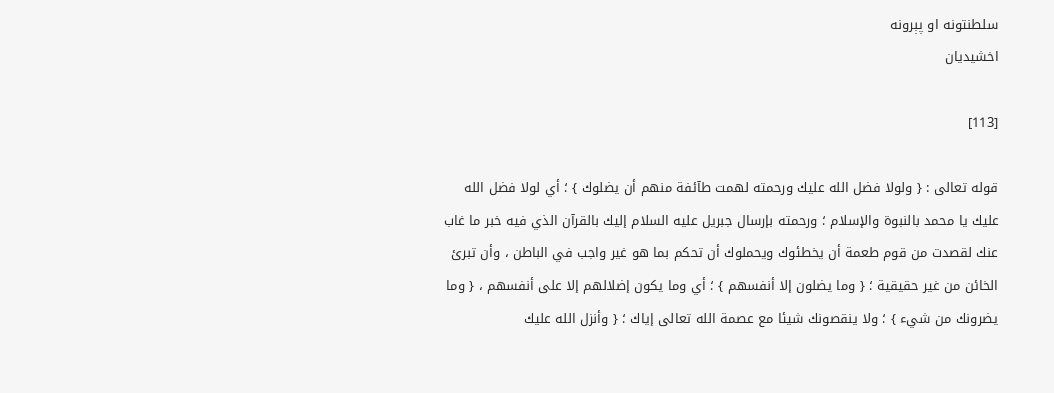سلطنتونه او پېرونه
اخشيديان

[113]

قوله تعالى : { ولولا فضل الله عليك ورحمته لهمت طآئفة منهم أن يضلوك } ؛ أي لولا فضل الله عليك يا محمد بالنبوة والإسلام ؛ ورحمته بإرسال جبريل عليه السلام إليك بالقرآن الذي فيه خبر ما غاب عنك لقصدت من قوم طعمة أن يخطئوك ويحملوك أن تحكم بما هو غير واجب في الباطن ، وأن تبرئ الخائن من غير حقيقية ؛ { وما يضلون إلا أنفسهم } ؛ أي وما يكون إضلالهم إلا على أنفسهم ، { وما يضرونك من شيء } ؛ ولا ينقصونك شيئا مع عصمة الله تعالى إياك ؛ { وأنزل الله عليك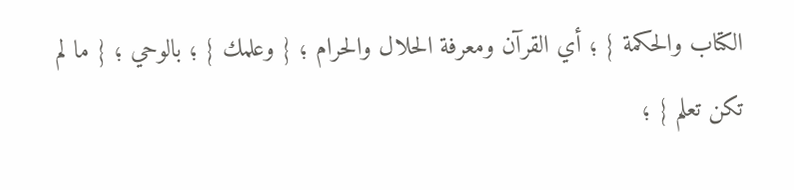الكتاب والحكمة } ؛ أي القرآن ومعرفة الحلال والحرام ؛ { وعلمك } ؛ بالوحي ؛ { ما لم تكن تعلم } ؛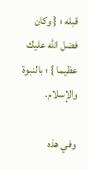قبله ؛ { وكان فضل الله عليك عظيما } ؛ بالنبوة والإسلام.

وفي هذه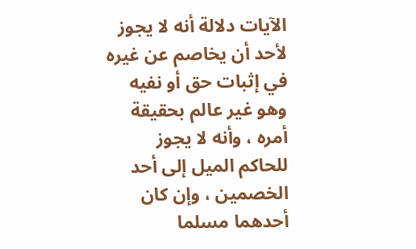الآيات دلالة أنه لا يجوز لأحد أن يخاصم عن غيره في إثبات حق أو نفيه وهو غير عالم بحقيقة أمره ، وأنه لا يجوز للحاكم الميل إلى أحد الخصمين ، وإن كان أحدهما مسلما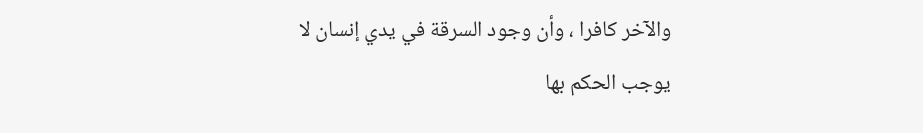والآخر كافرا ، وأن وجود السرقة في يدي إنسان لا يوجب الحكم بها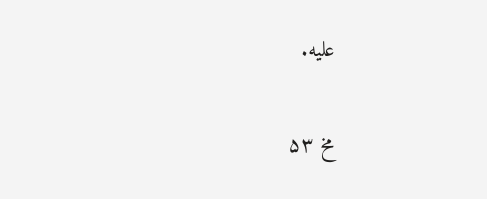عليه.

مخ ۵۳